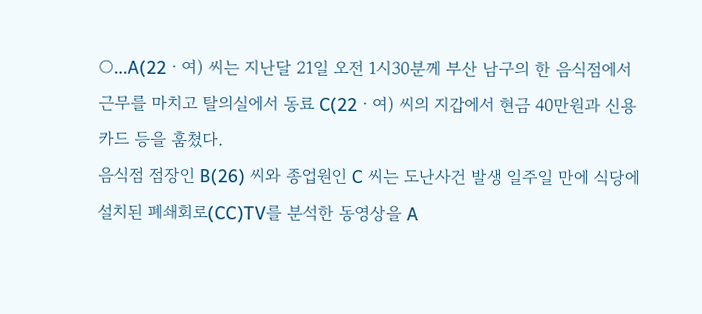○…A(22ㆍ여) 씨는 지난달 21일 오전 1시30분께 부산 남구의 한 음식점에서 근무를 마치고 탈의실에서 동료 C(22ㆍ여) 씨의 지갑에서 현금 40만원과 신용카드 등을 훔쳤다.
음식점 점장인 B(26) 씨와 종업원인 C 씨는 도난사건 발생 일주일 만에 식당에 설치된 폐쇄회로(CC)TV를 분석한 동영상을 A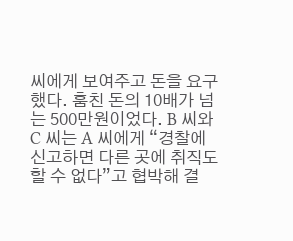씨에게 보여주고 돈을 요구했다. 훔친 돈의 10배가 넘는 500만원이었다. B 씨와 C 씨는 A 씨에게 “경찰에 신고하면 다른 곳에 취직도 할 수 없다”고 협박해 결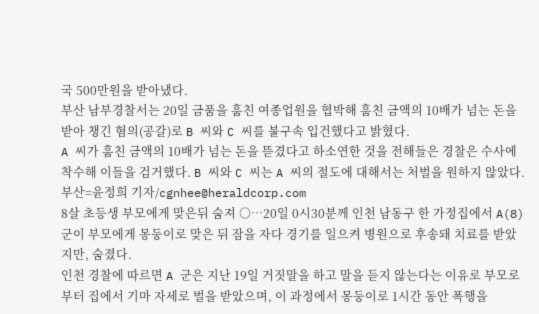국 500만원을 받아냈다.
부산 남부경찰서는 20일 금품을 훔친 여종업원을 협박해 훔친 금액의 10배가 넘는 돈을 받아 챙긴 혐의(공갈)로 B 씨와 C 씨를 불구속 입건했다고 밝혔다.
A 씨가 훔친 금액의 10배가 넘는 돈을 뜯겼다고 하소연한 것을 전해들은 경찰은 수사에 착수해 이들을 검거했다. B 씨와 C 씨는 A 씨의 절도에 대해서는 처벌을 원하지 않았다.
부산=윤정희 기자/cgnhee@heraldcorp.com
8살 초등생 부모에게 맞은뒤 숨져 ○…20일 0시30분께 인천 남동구 한 가정집에서 A(8) 군이 부모에게 몽둥이로 맞은 뒤 잠을 자다 경기를 일으켜 병원으로 후송돼 치료를 받았지만, 숨졌다.
인천 경찰에 따르면 A 군은 지난 19일 거짓말을 하고 말을 듣지 않는다는 이유로 부모로부터 집에서 기마 자세로 벌을 받았으며, 이 과정에서 몽둥이로 1시간 동안 폭행을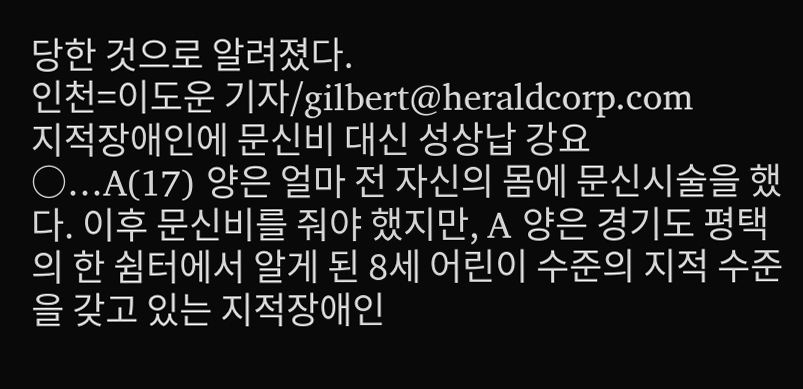당한 것으로 알려졌다.
인천=이도운 기자/gilbert@heraldcorp.com
지적장애인에 문신비 대신 성상납 강요
○…A(17) 양은 얼마 전 자신의 몸에 문신시술을 했다. 이후 문신비를 줘야 했지만, A 양은 경기도 평택의 한 쉼터에서 알게 된 8세 어린이 수준의 지적 수준을 갖고 있는 지적장애인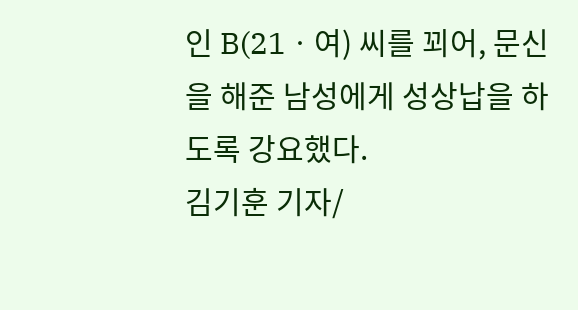인 B(21ㆍ여) 씨를 꾀어, 문신을 해준 남성에게 성상납을 하도록 강요했다.
김기훈 기자/